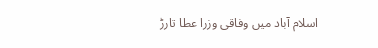اسلام آباد میں وفاقی وزرا عطا تارڑ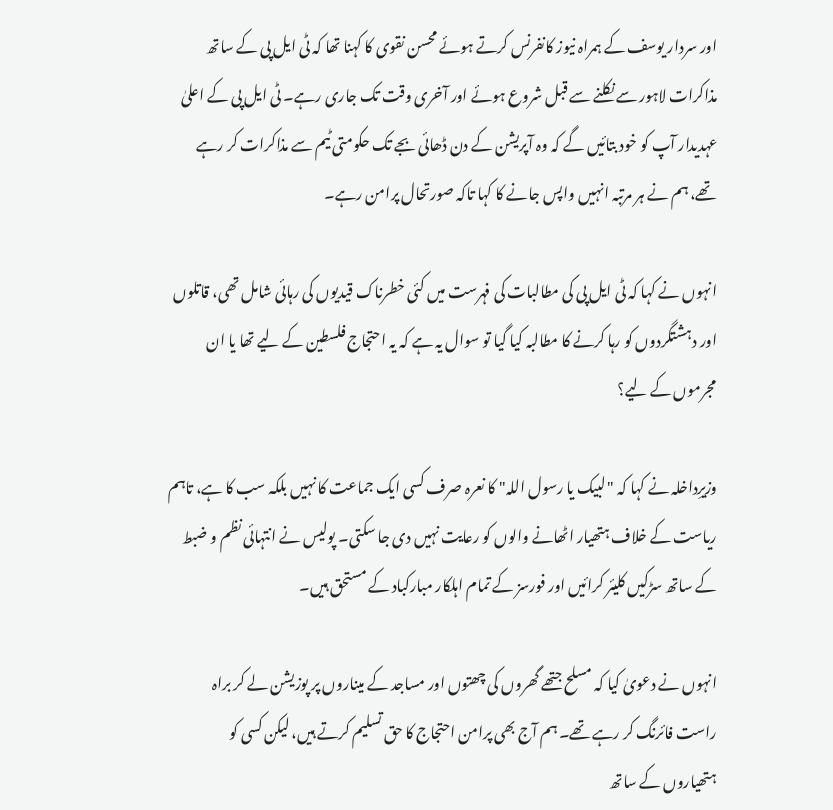اور سردار یوسف کے ہمراہ نیوز کانفرنس کرتے ہوئے محسن نقوی کا کہنا تھا کہ ٹی ایل پی کے ساتھ مذاکرات لاہور سے نکلنے سے قبل شروع ہوئے اور آخری وقت تک جاری رہے۔ ٹی ایل پی کے اعلیٰ عہدیدار آپ کو خود بتائیں گے کہ وہ آپریشن کے دن ڈھائی بجے تک حکومتی ٹیم سے مذاکرات کر رہے تھے، ہم نے ہر مرتبہ انہیں واپس جانے کا کہا تاکہ صورتحال پرامن رہے۔

انہوں نے کہا کہ ٹی ایل پی کی مطالبات کی فہرست میں کئی خطرناک قیدیوں کی رہائی شامل تھی، قاتلوں اور دہشتگردوں کو رہا کرنے کا مطالبہ کیا گیا تو سوال یہ ہے کہ یہ احتجاج فلسطین کے لیے تھا یا ان مجرموں کے لیے؟

وزیرِداخلہ نے کہا کہ "لبیک یا رسول اللہ" کا نعرہ صرف کسی ایک جماعت کا نہیں بلکہ سب کا ہے، تاہم ریاست کے خلاف ہتھیار اٹھانے والوں کو رعایت نہیں دی جا سکتی۔ پولیس نے انتہائی نظم و ضبط کے ساتھ سڑکیں کلیئر کرائیں اور فورسز کے تمام اہلکار مبارکباد کے مستحق ہیں۔

انہوں نے دعویٰ کیا کہ مسلح جتھے گھروں کی چھتوں اور مساجد کے میناروں پر پوزیشن لے کر براہ راست فائرنگ کر رہے تھے۔ ہم آج بھی پرامن احتجاج کا حق تسلیم کرتے ہیں، لیکن کسی کو ہتھیاروں کے ساتھ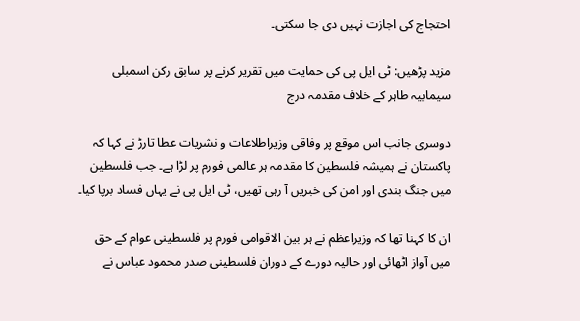احتجاج کی اجازت نہیں دی جا سکتی۔

مزید پڑھیں: ٹی ایل پی کی حمایت میں تقریر کرنے پر سابق رکن اسمبلی سیمابیہ طاہر کے خلاف مقدمہ درج

دوسری جانب اس موقع پر وفاقی وزیراطلاعات و نشریات عطا تارڑ نے کہا کہ پاکستان نے ہمیشہ فلسطین کا مقدمہ ہر عالمی فورم پر لڑا ہے۔ جب فلسطین میں جنگ بندی اور امن کی خبریں آ رہی تھیں، ٹی ایل پی نے یہاں فساد برپا کیا۔

ان کا کہنا تھا کہ وزیراعظم نے ہر بین الاقوامی فورم پر فلسطینی عوام کے حق میں آواز اٹھائی اور حالیہ دورے کے دوران فلسطینی صدر محمود عباس نے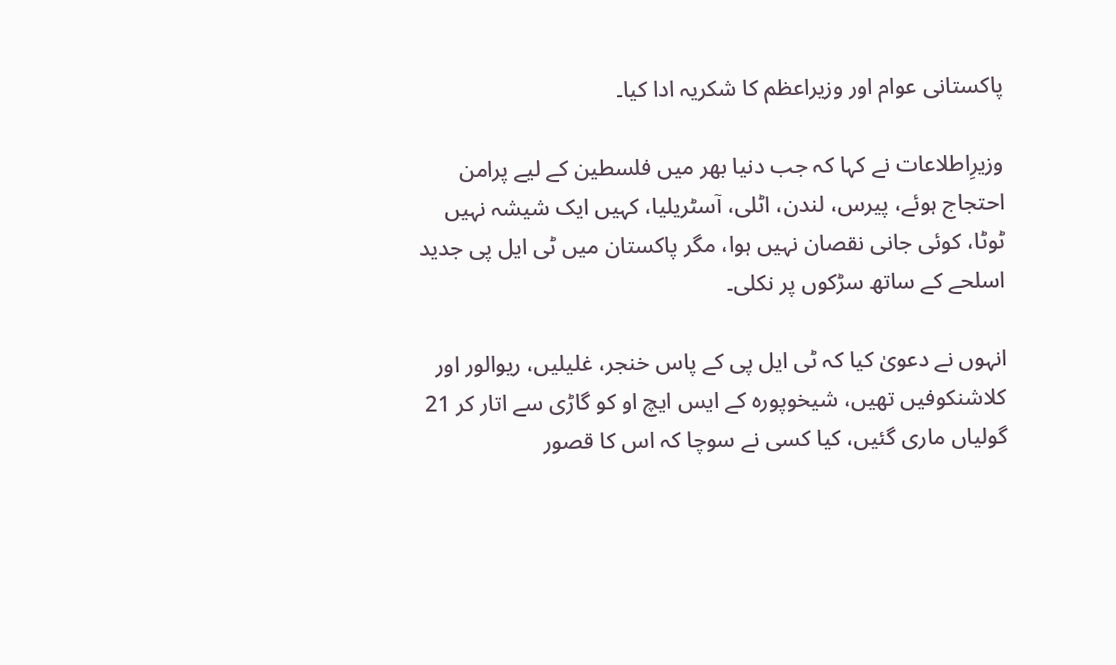پاکستانی عوام اور وزیراعظم کا شکریہ ادا کیا۔

وزیرِاطلاعات نے کہا کہ جب دنیا بھر میں فلسطین کے لیے پرامن احتجاج ہوئے، پیرس، لندن، اٹلی، آسٹریلیا، کہیں ایک شیشہ نہیں ٹوٹا، کوئی جانی نقصان نہیں ہوا، مگر پاکستان میں ٹی ایل پی جدید اسلحے کے ساتھ سڑکوں پر نکلی۔

انہوں نے دعویٰ کیا کہ ٹی ایل پی کے پاس خنجر، غلیلیں، ریوالور اور کلاشنکوفیں تھیں، شیخوپورہ کے ایس ایچ او کو گاڑی سے اتار کر 21 گولیاں ماری گئیں، کیا کسی نے سوچا کہ اس کا قصور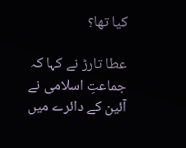کیا تھا؟

عطا تارڑ نے کہا کہ جماعتِ اسلامی نے آئین کے دائرے میں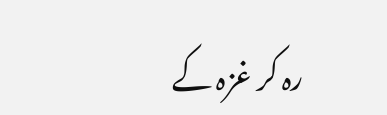رہ کر غزہ کے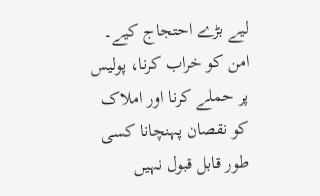لیے بڑے احتجاج کیے۔ امن کو خراب کرنا، پولیس پر حملے کرنا اور املاک کو نقصان پہنچانا کسی طور قابل قبول نہیں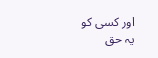اور کسی کو یہ حق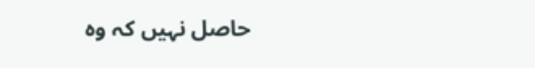حاصل نہیں کہ وہ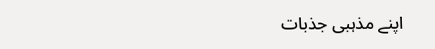اپنے مذہبی جذبات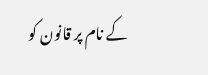کے نام پر قانون کو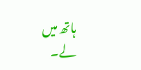ہاتھ میں لے۔